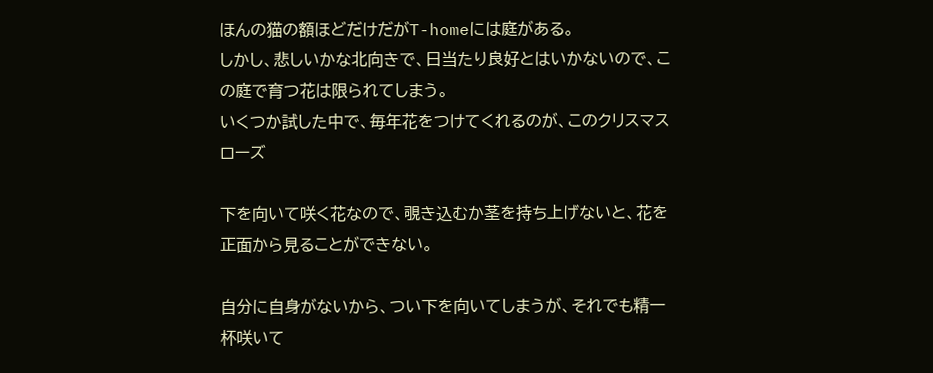ほんの猫の額ほどだけだがT-homeには庭がある。
しかし、悲しいかな北向きで、日当たり良好とはいかないので、この庭で育つ花は限られてしまう。
いくつか試した中で、毎年花をつけてくれるのが、このクリスマスローズ

下を向いて咲く花なので、覗き込むか茎を持ち上げないと、花を正面から見ることができない。

自分に自身がないから、つい下を向いてしまうが、それでも精一杯咲いて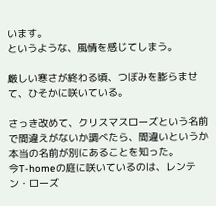います。
というような、風情を感じてしまう。

厳しい寒さが終わる頃、つぼみを膨らませて、ひそかに咲いている。

さっき改めて、クリスマスローズという名前で間違えがないか調べたら、間違いというか本当の名前が別にあることを知った。
今T-homeの庭に咲いているのは、レンテン・ローズ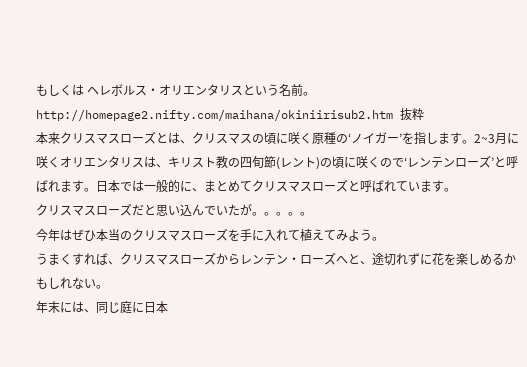もしくは ヘレボルス・オリエンタリスという名前。
http://homepage2.nifty.com/maihana/okiniirisub2.htm 抜粋
本来クリスマスローズとは、クリスマスの頃に咲く原種の‘ノイガー’を指します。2~3月に咲くオリエンタリスは、キリスト教の四旬節(レント)の頃に咲くので‘レンテンローズ’と呼ばれます。日本では一般的に、まとめてクリスマスローズと呼ばれています。
クリスマスローズだと思い込んでいたが。。。。。
今年はぜひ本当のクリスマスローズを手に入れて植えてみよう。
うまくすれば、クリスマスローズからレンテン・ローズへと、途切れずに花を楽しめるかもしれない。
年末には、同じ庭に日本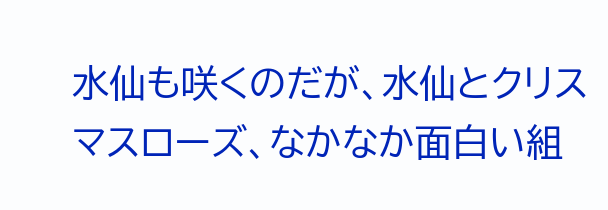水仙も咲くのだが、水仙とクリスマスローズ、なかなか面白い組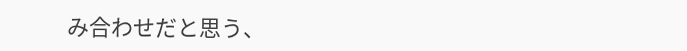み合わせだと思う、